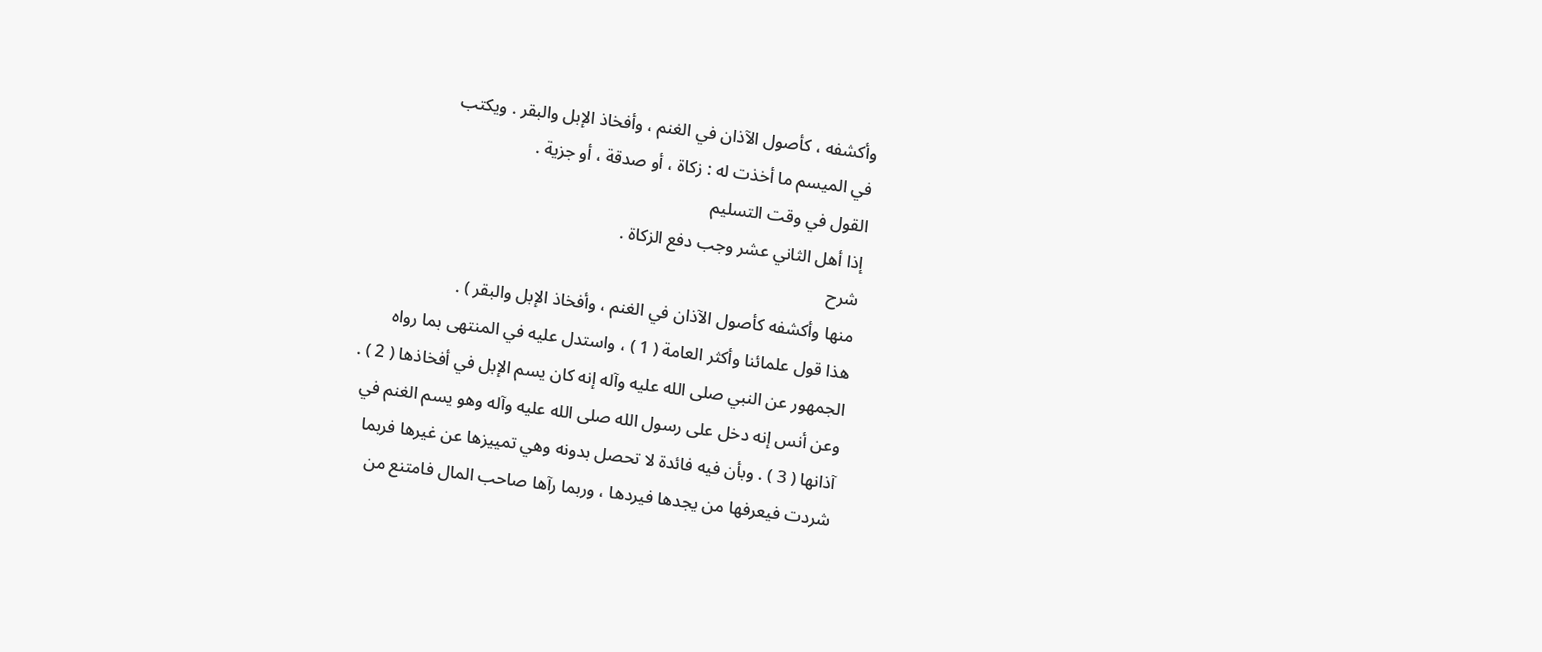وأكشفه ، كأصول الآذان في الغنم ، وأفخاذ الإبل والبقر . ويكتب
في الميسم ما أخذت له : زكاة ، أو صدقة ، أو جزية .
القول في وقت التسليم
إذا أهل الثاني عشر وجب دفع الزكاة .
شرح
منها وأكشفه كأصول الآذان في الغنم ، وأفخاذ الإبل والبقر ) .
هذا قول علمائنا وأكثر العامة ( 1 ) ، واستدل عليه في المنتهى بما رواه
الجمهور عن النبي صلى الله عليه وآله إنه كان يسم الإبل في أفخاذها ( 2 ) .
وعن أنس إنه دخل على رسول الله صلى الله عليه وآله وهو يسم الغنم في
آذانها ( 3 ) . وبأن فيه فائدة لا تحصل بدونه وهي تمييزها عن غيرها فربما
شردت فيعرفها من يجدها فيردها ، وربما رآها صاحب المال فامتنع من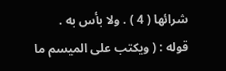شرائها ( 4 ) . ولا بأس به .
قوله : ( ويكتب على الميسم ما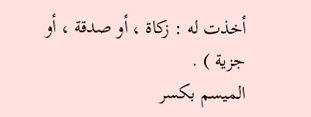أخذت له : زكاة ، أو صدقة ، أو
جزية ) .
الميسم بكسر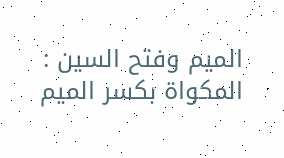الميم وفتح السين : المكواة بكسر الميم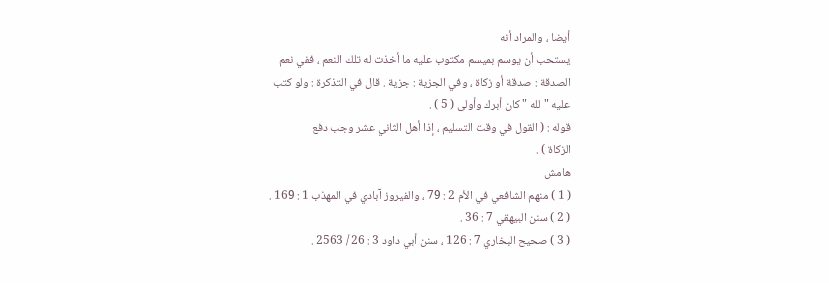أيضا ، والمراد أنه
يستحب أن يوسم بميسم مكتوب عليه ما أخذت له تلك النعم ، ففي نعم
الصدقة : صدقة أو زكاة ، وفي الجزية : جزية . قال في التذكرة : ولو كتب
عليه " لله " كان أبرك وأولى ( 5 ) .
قوله : ( القول في وقت التسليم ، إذا أهل الثاني عشر وجب دفع
الزكاة ) .
هامش
( 1 ) منهم الشافعي في الأم 2 : 79 ، والفيروز آبادي في المهذب 1 : 169 .
( 2 ) سنن البيهقي 7 : 36 .
( 3 ) صحيح البخاري 7 : 126 ، سنن أبي داود 3 : 26 / 2563 .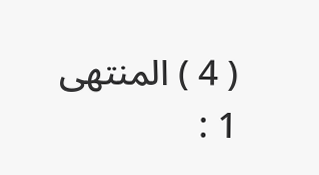( 4 ) المنتهى 1 :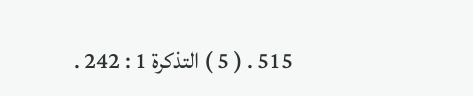515 . ( 5 ) التذكرة 1 : 242 .